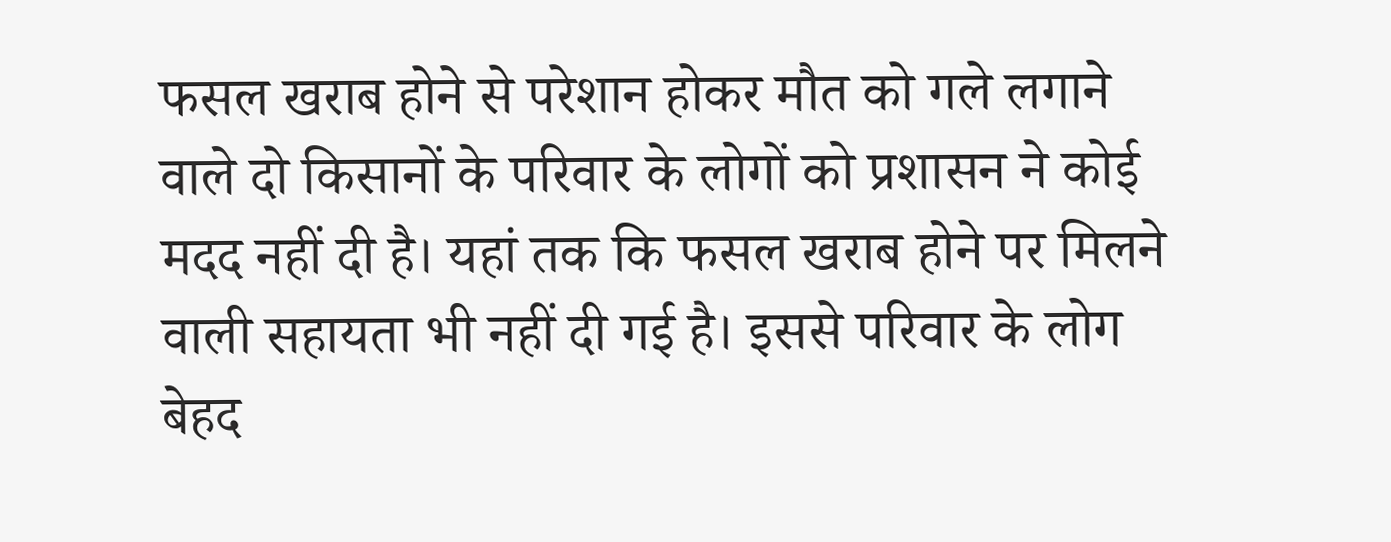फसल खराब होने से परेशान होकर मौत को गले लगाने वाले दो किसानों के परिवार के लोगों को प्रशासन ने कोई मदद नहीं दी है। यहां तक कि फसल खराब होने पर मिलने वाली सहायता भी नहीं दी गई है। इससे परिवार के लोग बेहद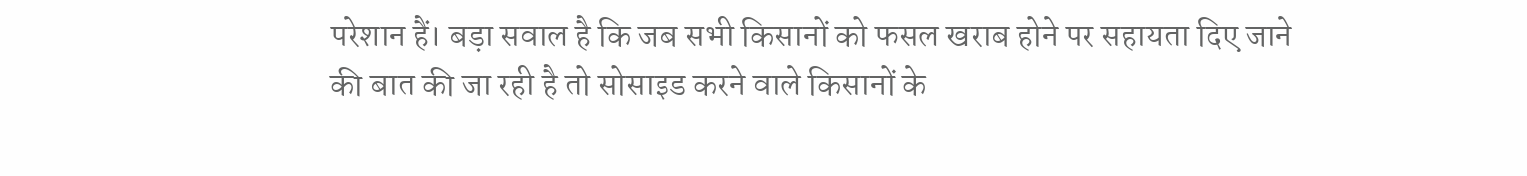परेशान हैं। बड़ा सवाल है कि जब सभी किसानों को फसल खराब होने पर सहायता दिए जाने की बात की जा रही है तो सोसाइड करने वाले किसानों के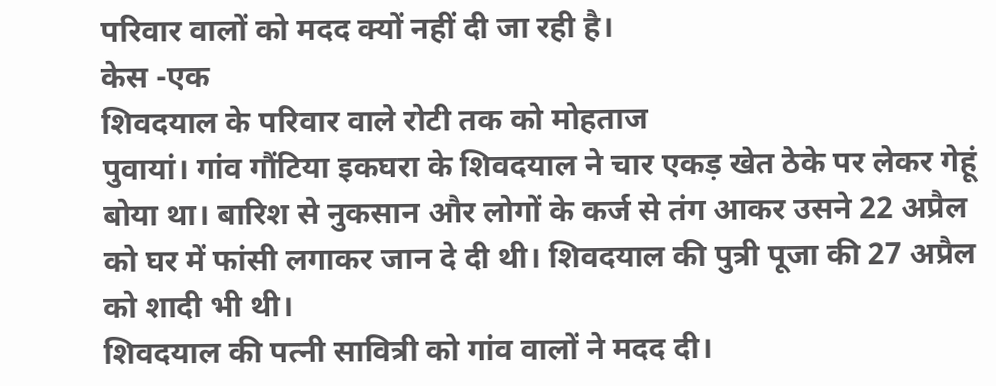परिवार वालों को मदद क्यों नहीं दी जा रही है।
केस -एक
शिवदयाल के परिवार वाले रोटी तक को मोहताज
पुवायां। गांव गौंटिया इकघरा के शिवदयाल ने चार एकड़ खेत ठेके पर लेकर गेहूं बोया था। बारिश से नुकसान और लोगों के कर्ज से तंग आकर उसने 22 अप्रैल को घर में फांसी लगाकर जान दे दी थी। शिवदयाल की पुत्री पूजा की 27 अप्रैल को शादी भी थी।
शिवदयाल की पत्नी सावित्री को गांव वालों ने मदद दी।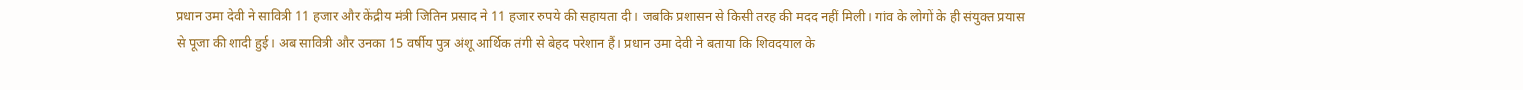प्रधान उमा देवी ने सावित्री 11 हजार और केंद्रीय मंत्री जितिन प्रसाद ने 11 हजार रुपये की सहायता दी। जबकि प्रशासन से किसी तरह की मदद नहीं मिली। गांव के लोगों के ही संयुक्त प्रयास से पूजा की शादी हुई। अब सावित्री और उनका 15 वर्षीय पुत्र अंशू आर्थिक तंगी से बेहद परेशान हैं। प्रधान उमा देवी ने बताया कि शिवदयाल के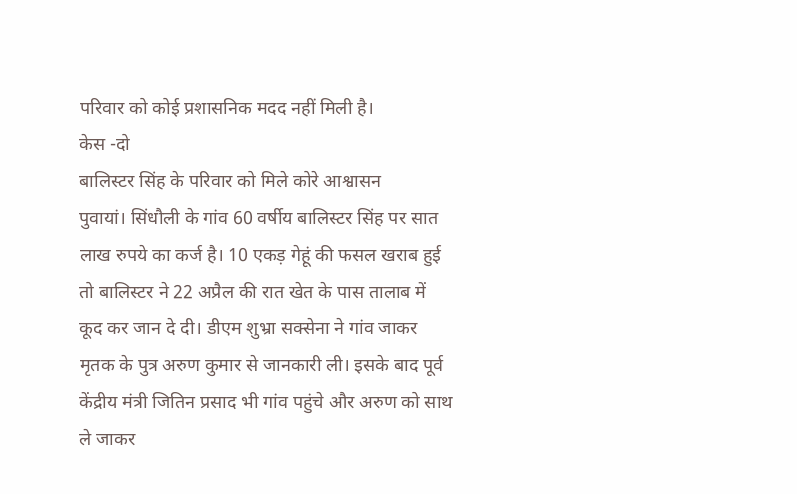परिवार को कोई प्रशासनिक मदद नहीं मिली है।
केस -दो
बालिस्टर सिंह के परिवार को मिले कोरे आश्वासन
पुवायां। सिंधौली के गांव 60 वर्षीय बालिस्टर सिंह पर सात लाख रुपये का कर्ज है। 10 एकड़ गेहूं की फसल खराब हुई तो बालिस्टर ने 22 अप्रैल की रात खेत के पास तालाब में कूद कर जान दे दी। डीएम शुभ्रा सक्सेना ने गांव जाकर मृतक के पुत्र अरुण कुमार से जानकारी ली। इसके बाद पूर्व केंद्रीय मंत्री जितिन प्रसाद भी गांव पहुंचे और अरुण को साथ ले जाकर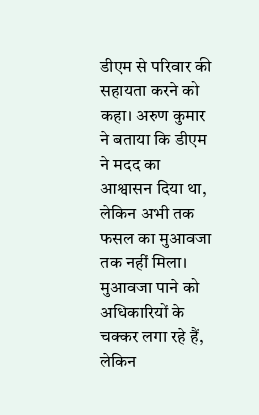डीएम से परिवार की सहायता करने को कहा। अरुण कुमार ने बताया कि डीएम ने मदद का आश्वासन दिया था, लेकिन अभी तक फसल का मुआवजा तक नहीं मिला। मुआवजा पाने को अधिकारियों के चक्कर लगा रहे हैं, लेकिन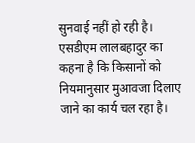सुनवाई नहीं हो रही है। एसडीएम लालबहादुर का कहना है कि किसानों को नियमानुसार मुआवजा दिलाए जाने का कार्य चल रहा है।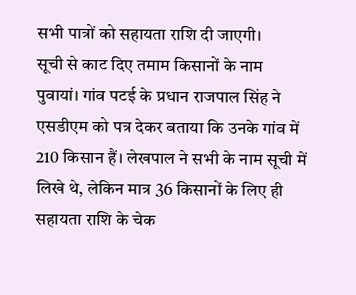सभी पात्रों को सहायता राशि दी जाएगी।
सूची से काट दिए तमाम किसानों के नाम
पुवायां। गांव पटई के प्रधान राजपाल सिंह ने एसडीएम को पत्र देकर बताया कि उनके गांव में 210 किसान हैं। लेखपाल ने सभी के नाम सूची में लिखे थे, लेकिन मात्र 36 किसानों के लिए ही सहायता राशि के चेक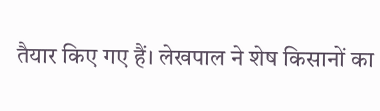तैयार किए गए हैं। लेखपाल ने शेष किसानों का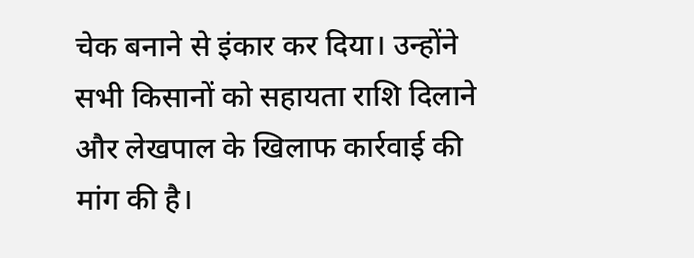चेक बनाने से इंकार कर दिया। उन्होंने सभी किसानों को सहायता राशि दिलाने और लेखपाल के खिलाफ कार्रवाई की मांग की है।